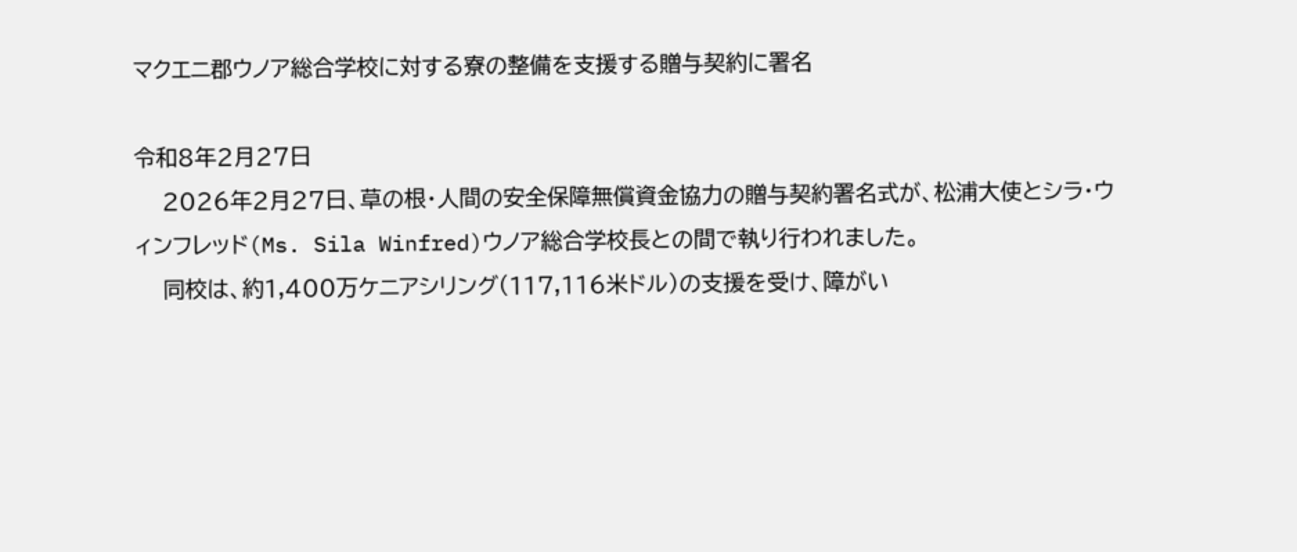マクエニ郡ウノア総合学校に対する寮の整備を支援する贈与契約に署名

令和8年2月27日
    2026年2月27日、草の根・人間の安全保障無償資金協力の贈与契約署名式が、松浦大使とシラ・ウィンフレッド(Ms. Sila Winfred)ウノア総合学校長との間で執り行われました。
    同校は、約1,400万ケニアシリング(117,116米ドル)の支援を受け、障がい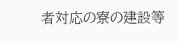者対応の寮の建設等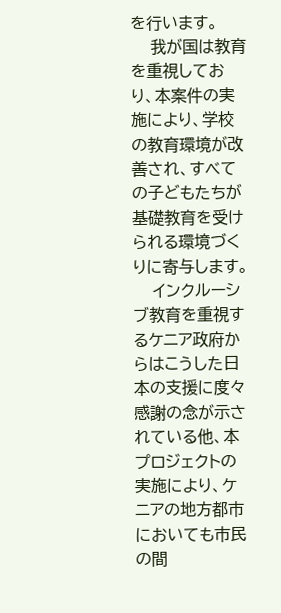を行います。
    我が国は教育を重視しており、本案件の実施により、学校の教育環境が改善され、すべての子どもたちが基礎教育を受けられる環境づくりに寄与します。
    インクルーシブ教育を重視するケニア政府からはこうした日本の支援に度々感謝の念が示されている他、本プロジェクトの実施により、ケニアの地方都市においても市民の間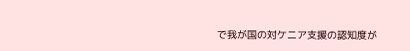で我が国の対ケニア支援の認知度が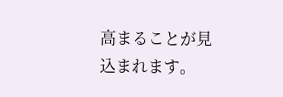高まることが見込まれます。